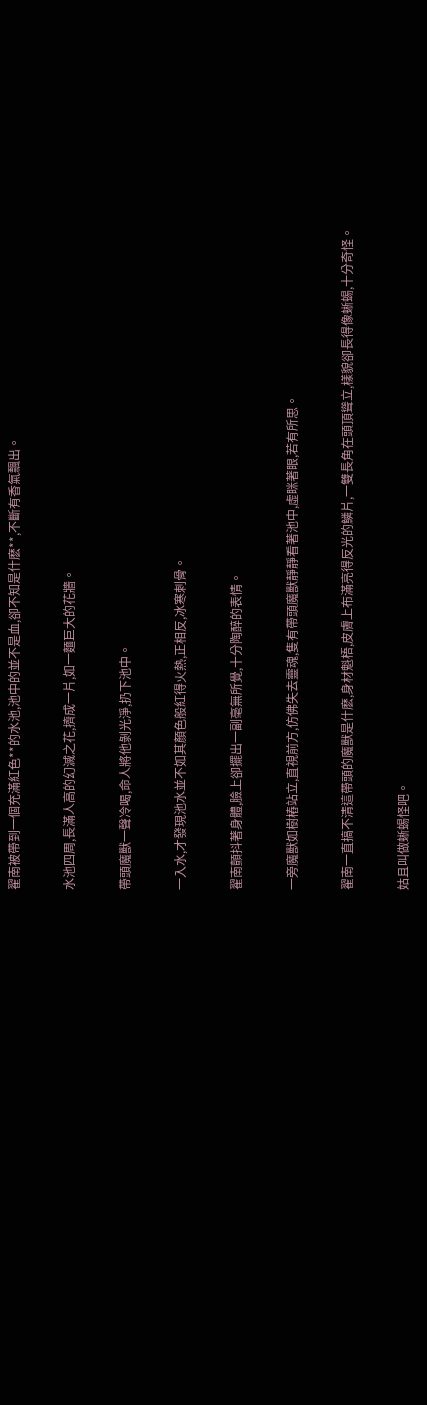翟南被帶到一個充滿紅色**的水池,池中的並不是血,卻不知是什麽**,不斷有香氣飄出。

水池四周,長滿人高的幻滅之花,擠成一片,如一麵巨大的花牆。

帶頭魔獸一聲冷喝,命人將他剝光淨,扔下池中。

一入水,才發現池水並不如其顏色般紅得火熱,正相反,冰寒刺骨。

翟南顫抖著身體,臉上卻擺出一副毫無所覺,十分陶醉的表情。

一旁魔獸如樹樁站立,直視前方,仿佛失去靈魂,隻有帶頭魔獸靜靜看著池中,虛眯著眼,若有所思。

翟南一直搞不清這帶頭的魔獸是什麽,身材魁梧,皮膚上布滿亮得反光的鱗片,一雙長角在頭頂聳立,樣貌卻長得像蜥蜴,十分奇怪。

姑且叫做蜥蜴怪吧。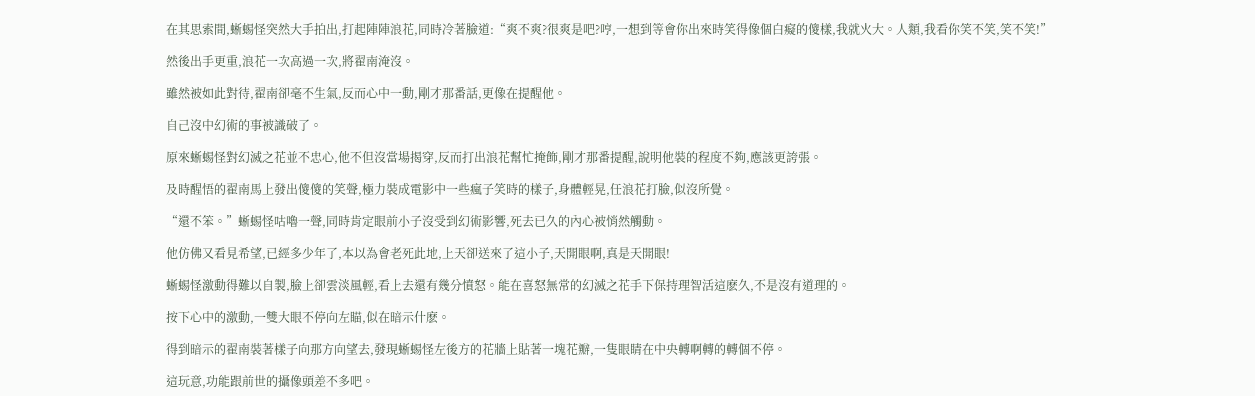在其思索間,蜥蜴怪突然大手拍出,打起陣陣浪花,同時冷著臉道:“爽不爽?很爽是吧?哼,一想到等會你出來時笑得像個白癡的傻樣,我就火大。人類,我看你笑不笑,笑不笑!”

然後出手更重,浪花一次高過一次,將翟南淹沒。

雖然被如此對待,翟南卻毫不生氣,反而心中一動,剛才那番話,更像在提醒他。

自己沒中幻術的事被識破了。

原來蜥蜴怪對幻滅之花並不忠心,他不但沒當場揭穿,反而打出浪花幫忙掩飾,剛才那番提醒,說明他裝的程度不夠,應該更誇張。

及時醒悟的翟南馬上發出傻傻的笑聲,極力裝成電影中一些瘋子笑時的樣子,身體輕晃,任浪花打臉,似沒所覺。

“還不笨。”蜥蜴怪咕嚕一聲,同時肯定眼前小子沒受到幻術影響,死去已久的內心被悄然觸動。

他仿佛又看見希望,已經多少年了,本以為會老死此地,上天卻送來了這小子,天開眼啊,真是天開眼!

蜥蜴怪激動得難以自製,臉上卻雲淡風輕,看上去還有幾分憤怒。能在喜怒無常的幻滅之花手下保持理智活這麽久,不是沒有道理的。

按下心中的激動,一雙大眼不停向左瞄,似在暗示什麽。

得到暗示的翟南裝著樣子向那方向望去,發現蜥蜴怪左後方的花牆上貼著一塊花瓣,一隻眼睛在中央轉啊轉的轉個不停。

這玩意,功能跟前世的攝像頭差不多吧。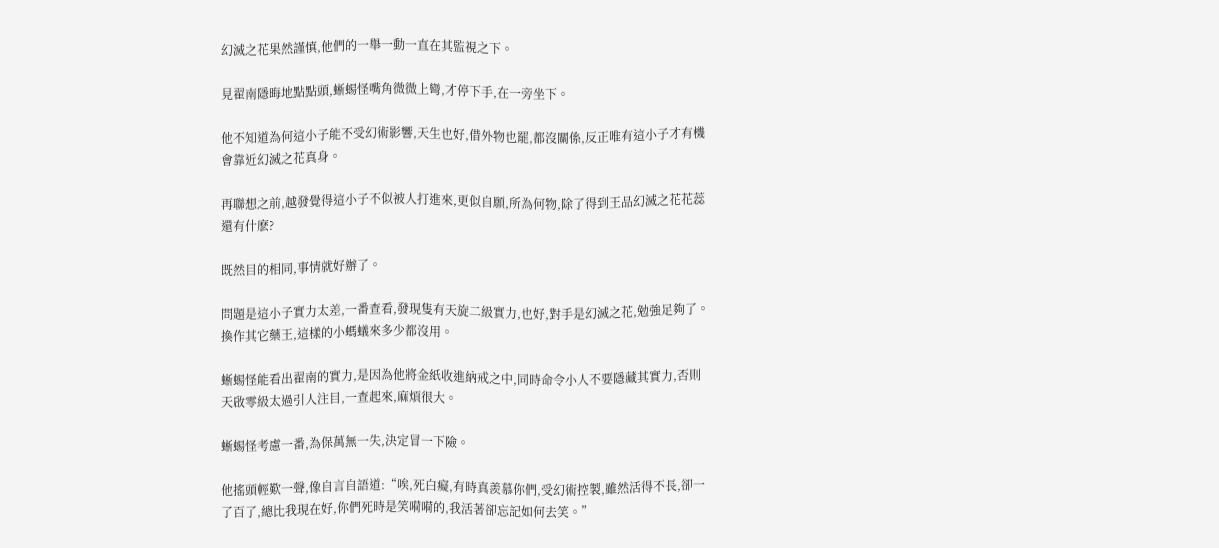幻滅之花果然謹慎,他們的一舉一動一直在其監視之下。

見翟南隱晦地點點頭,蜥蜴怪嘴角微微上彎,才停下手,在一旁坐下。

他不知道為何這小子能不受幻術影響,天生也好,借外物也罷,都沒關係,反正唯有這小子才有機會靠近幻滅之花真身。

再聯想之前,越發覺得這小子不似被人打進來,更似自願,所為何物,除了得到王品幻滅之花花蕊還有什麽?

既然目的相同,事情就好辦了。

問題是這小子實力太差,一番查看,發現隻有天旋二級實力,也好,對手是幻滅之花,勉強足夠了。換作其它藥王,這樣的小螞蟻來多少都沒用。

蜥蜴怪能看出翟南的實力,是因為他將金紙收進納戒之中,同時命令小人不要隱藏其實力,否則天啟零級太過引人注目,一查起來,麻煩很大。

蜥蜴怪考慮一番,為保萬無一失,決定冒一下險。

他搖頭輕歎一聲,像自言自語道:“唉,死白癡,有時真羨慕你們,受幻術控製,雖然活得不長,卻一了百了,總比我現在好,你們死時是笑嗬嗬的,我活著卻忘記如何去笑。”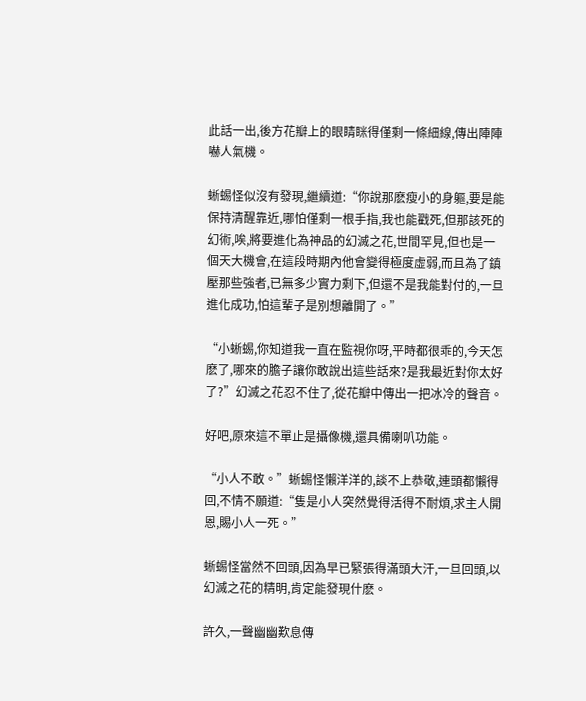此話一出,後方花瓣上的眼睛眯得僅剩一條細線,傳出陣陣嚇人氣機。

蜥蜴怪似沒有發現,繼續道:“你說那麽瘦小的身軀,要是能保持清醒靠近,哪怕僅剩一根手指,我也能戳死,但那該死的幻術,唉,將要進化為神品的幻滅之花,世間罕見,但也是一個天大機會,在這段時期內他會變得極度虛弱,而且為了鎮壓那些強者,已無多少實力剩下,但還不是我能對付的,一旦進化成功,怕這輩子是別想離開了。”

“小蜥蜴,你知道我一直在監視你呀,平時都很乖的,今天怎麽了,哪來的膽子讓你敢說出這些話來?是我最近對你太好了?”幻滅之花忍不住了,從花瓣中傳出一把冰冷的聲音。

好吧,原來這不單止是攝像機,還具備喇叭功能。

“小人不敢。”蜥蜴怪懶洋洋的,談不上恭敬,連頭都懶得回,不情不願道:“隻是小人突然覺得活得不耐煩,求主人開恩,賜小人一死。”

蜥蜴怪當然不回頭,因為早已緊張得滿頭大汗,一旦回頭,以幻滅之花的精明,肯定能發現什麽。

許久,一聲幽幽歎息傳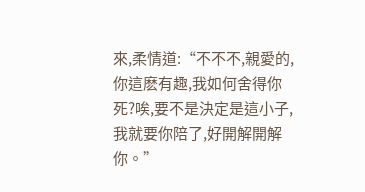來,柔情道:“不不不,親愛的,你這麽有趣,我如何舍得你死?唉,要不是決定是這小子,我就要你陪了,好開解開解你。”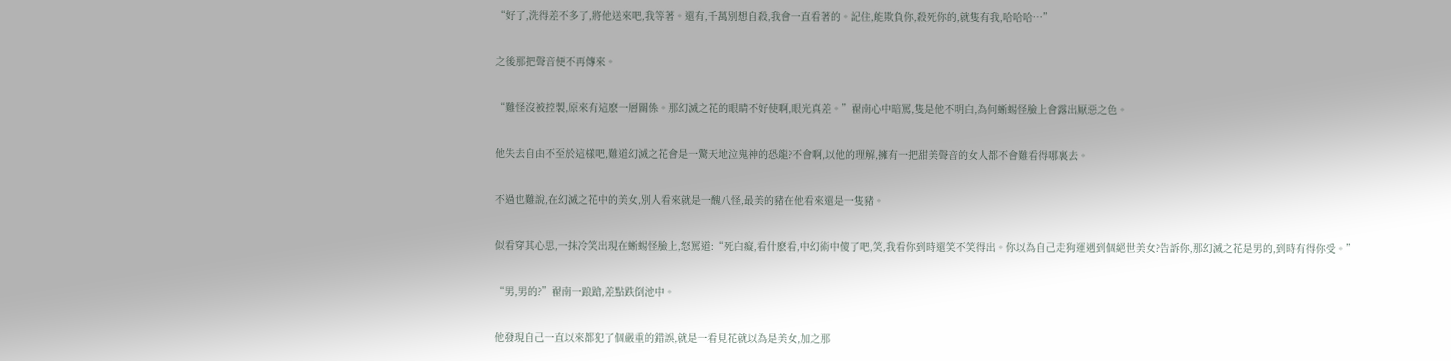“好了,洗得差不多了,將他送來吧,我等著。還有,千萬別想自殺,我會一直看著的。記住,能欺負你,殺死你的,就隻有我,哈哈哈…”

之後那把聲音便不再傳來。

“難怪沒被控製,原來有這麽一層關係。那幻滅之花的眼睛不好使啊,眼光真差。”翟南心中暗罵,隻是他不明白,為何蜥蜴怪臉上會露出厭惡之色。

他失去自由不至於這樣吧,難道幻滅之花會是一驚天地泣鬼神的恐龍?不會啊,以他的理解,擁有一把甜美聲音的女人都不會難看得哪裏去。

不過也難說,在幻滅之花中的美女,別人看來就是一醜八怪,最美的豬在他看來還是一隻豬。

似看穿其心思,一抹冷笑出現在蜥蜴怪臉上,怒罵道:“死白癡,看什麽看,中幻術中傻了吧,笑,我看你到時還笑不笑得出。你以為自己走狗運遇到個絕世美女?告訴你,那幻滅之花是男的,到時有得你受。”

“男,男的?”翟南一踉蹌,差點跌倒池中。

他發現自己一直以來都犯了個嚴重的錯誤,就是一看見花就以為是美女,加之那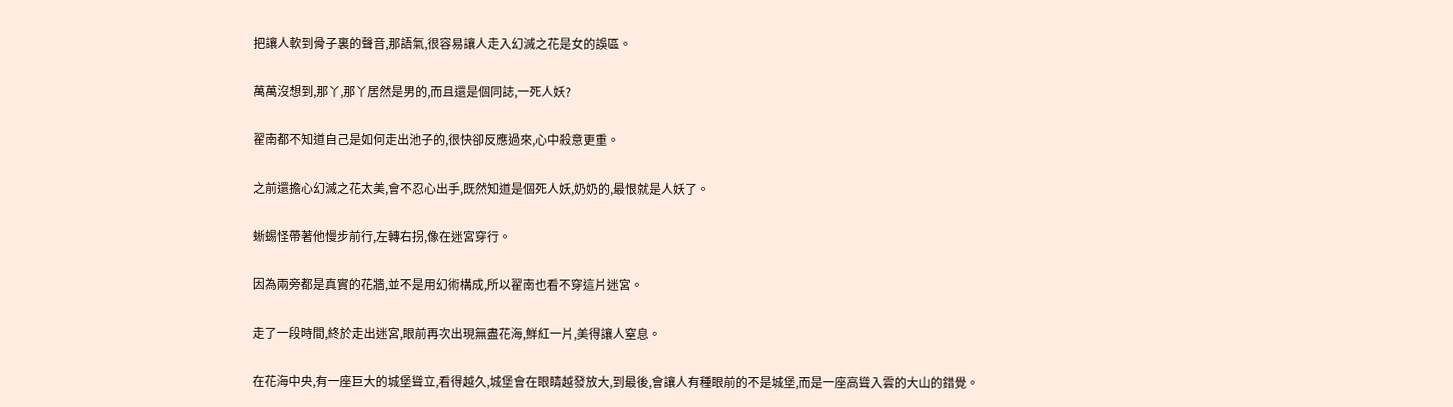把讓人軟到骨子裏的聲音,那語氣,很容易讓人走入幻滅之花是女的誤區。

萬萬沒想到,那丫,那丫居然是男的,而且還是個同誌,一死人妖?

翟南都不知道自己是如何走出池子的,很快卻反應過來,心中殺意更重。

之前還擔心幻滅之花太美,會不忍心出手,既然知道是個死人妖,奶奶的,最恨就是人妖了。

蜥蜴怪帶著他慢步前行,左轉右拐,像在迷宮穿行。

因為兩旁都是真實的花牆,並不是用幻術構成,所以翟南也看不穿這片迷宮。

走了一段時間,終於走出迷宮,眼前再次出現無盡花海,鮮紅一片,美得讓人窒息。

在花海中央,有一座巨大的城堡聳立,看得越久,城堡會在眼睛越發放大,到最後,會讓人有種眼前的不是城堡,而是一座高聳入雲的大山的錯覺。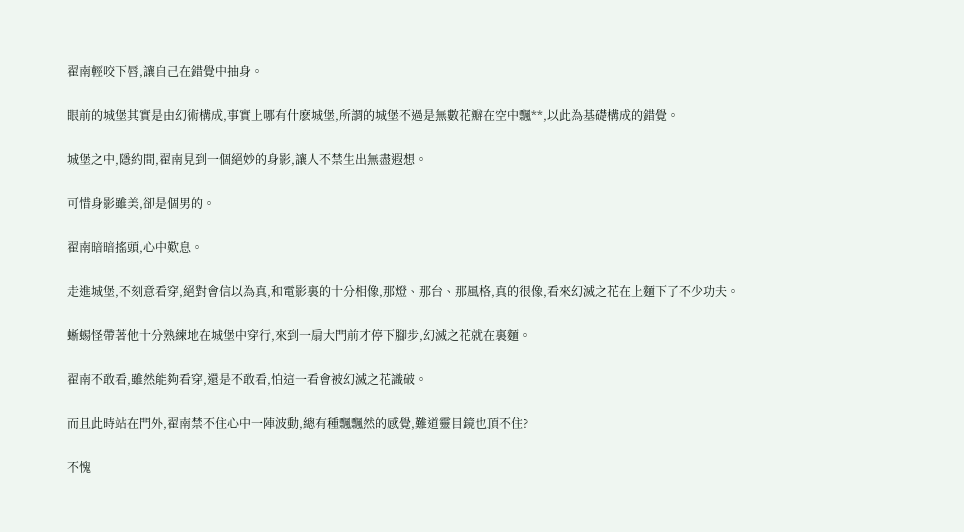翟南輕咬下唇,讓自己在錯覺中抽身。

眼前的城堡其實是由幻術構成,事實上哪有什麽城堡,所謂的城堡不過是無數花瓣在空中飄**,以此為基礎構成的錯覺。

城堡之中,隱約間,翟南見到一個絕妙的身影,讓人不禁生出無盡遐想。

可惜身影雖美,卻是個男的。

翟南暗暗搖頭,心中歎息。

走進城堡,不刻意看穿,絕對會信以為真,和電影裏的十分相像,那燈、那台、那風格,真的很像,看來幻滅之花在上麵下了不少功夫。

蜥蜴怪帶著他十分熟練地在城堡中穿行,來到一扇大門前才停下腳步,幻滅之花就在裏麵。

翟南不敢看,雖然能夠看穿,還是不敢看,怕這一看會被幻滅之花識破。

而且此時站在門外,翟南禁不住心中一陣波動,總有種飄飄然的感覺,難道靈目鏡也頂不住?

不愧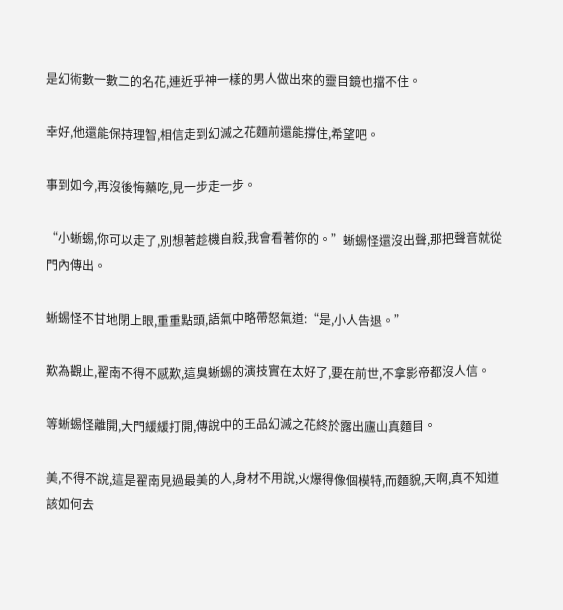是幻術數一數二的名花,連近乎神一樣的男人做出來的靈目鏡也擋不住。

幸好,他還能保持理智,相信走到幻滅之花麵前還能撐住,希望吧。

事到如今,再沒後悔藥吃,見一步走一步。

“小蜥蜴,你可以走了,別想著趁機自殺,我會看著你的。”蜥蜴怪還沒出聲,那把聲音就從門內傳出。

蜥蜴怪不甘地閉上眼,重重點頭,語氣中略帶怒氣道:“是,小人告退。”

歎為觀止,翟南不得不感歎,這臭蜥蜴的演技實在太好了,要在前世,不拿影帝都沒人信。

等蜥蜴怪離開,大門緩緩打開,傳說中的王品幻滅之花終於露出廬山真麵目。

美,不得不說,這是翟南見過最美的人,身材不用說,火爆得像個模特,而麵貌,天啊,真不知道該如何去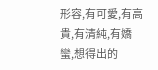形容,有可愛,有高貴,有清純,有嬌蠻,想得出的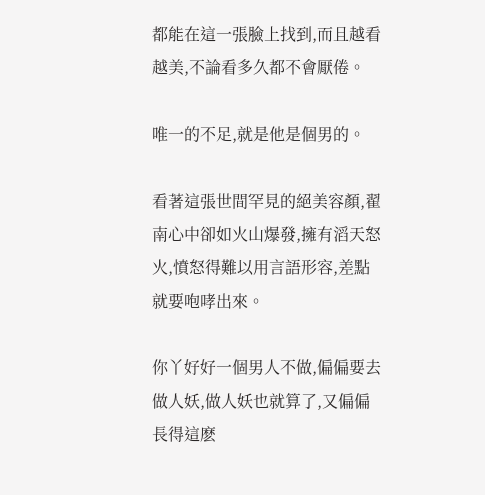都能在這一張臉上找到,而且越看越美,不論看多久都不會厭倦。

唯一的不足,就是他是個男的。

看著這張世間罕見的絕美容顏,翟南心中卻如火山爆發,擁有滔天怒火,憤怒得難以用言語形容,差點就要咆哮出來。

你丫好好一個男人不做,偏偏要去做人妖,做人妖也就算了,又偏偏長得這麽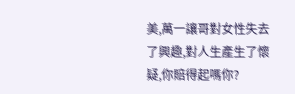美,萬一讓哥對女性失去了興趣,對人生產生了懷疑,你賠得起嗎你?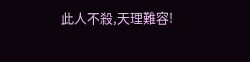此人不殺,天理難容!